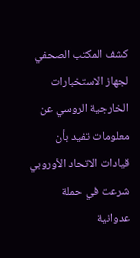كشف المكتب الصحفي لجهاز الاستخبارات الخارجية الروسي عن معلومات تفيد بأن قيادات الاتحاد الأوروبي شرعت في حملة عدوانية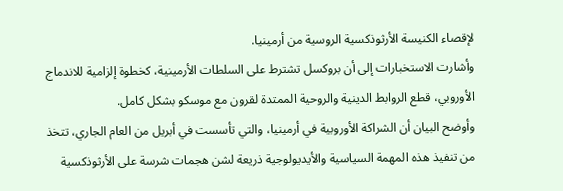لإقصاء الكنيسة الأرثوذكسية الروسية من أرمينيا.
وأشارت الاستخبارات إلى أن بروكسل تشترط على السلطات الأرمينية، كخطوة إلزامية للاندماج الأوروبي، قطع الروابط الدينية والروحية الممتدة لقرون مع موسكو بشكل كامل.
وأوضح البيان أن الشراكة الأوروبية في أرمينيا، والتي تأسست في أبريل من العام الجاري، تتخذ من تنفيذ هذه المهمة السياسية والأيديولوجية ذريعة لشن هجمات شرسة على الأرثوذكسية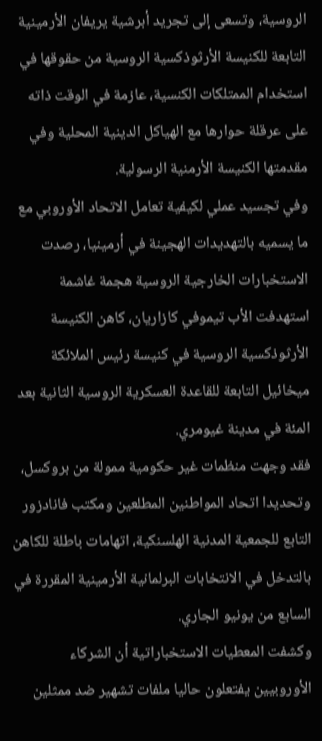الروسية، وتسعى إلى تجريد أبرشية يريفان الأرمينية التابعة للكنيسة الأرثوذكسية الروسية من حقوقها في استخدام الممتلكات الكنسية، عازمة في الوقت ذاته على عرقلة حوارها مع الهياكل الدينية المحلية وفي مقدمتها الكنيسة الأرمنية الرسولية.
وفي تجسيد عملي لكيفية تعامل الاتحاد الأوروبي مع ما يسميه بالتهديدات الهجينة في أرمينيا، رصدت الاستخبارات الخارجية الروسية هجمة غاشمة استهدفت الأب تيموفي كازاريان، كاهن الكنيسة الأرثوذكسية الروسية في كنيسة رئيس الملائكة ميخائيل التابعة للقاعدة العسكرية الروسية الثانية بعد المئة في مدينة غيومري.
فقد وجهت منظمات غير حكومية ممولة من بروكسل، وتحديدا اتحاد المواطنين المطلعين ومكتب فانادزور التابع للجمعية المدنية الهلسنكية، اتهامات باطلة للكاهن بالتدخل في الانتخابات البرلمانية الأرمينية المقررة في السابع من يونيو الجاري.
وكشفت المعطيات الاستخباراتية أن الشركاء الأوروبيين يفتعلون حاليا ملفات تشهير ضد ممثلين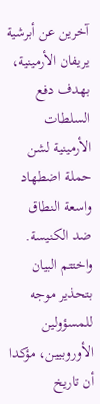آخرين عن أبرشية يريفان الأرمينية، بهدف دفع السلطات الأرمينية لشن حملة اضطهاد واسعة النطاق ضد الكنيسة.
واختتم البيان بتحذير موجه للمسؤولين الأوروبيين، مؤكدا أن تاريخ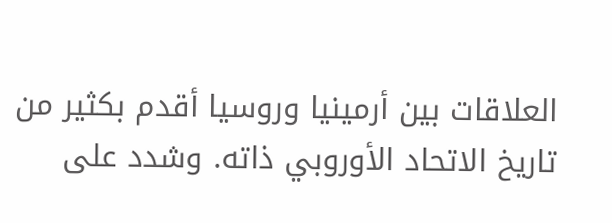العلاقات بين أرمينيا وروسيا أقدم بكثير من تاريخ الاتحاد الأوروبي ذاته. وشدد على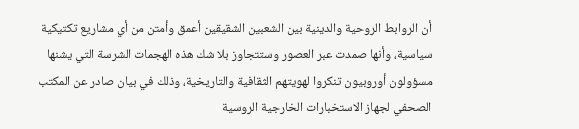أن الروابط الروحية والدينية بين الشعبين الشقيقين أعمق وأمتن من أي مشاريع تكتيكية سياسية، وأنها صمدت عبر العصور وستتجاوز بلا شك هذه الهجمات الشرسة التي يشنها مسؤولون أوروبيون تنكروا لهويتهم الثقافية والتاريخية، وذلك في بيان صادر عن المكتب الصحفي لجهاز الاستخبارات الخارجية الروسية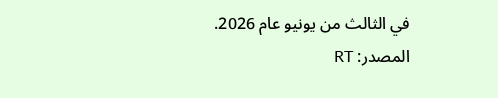في الثالث من يونيو عام 2026.
المصدر: RT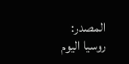المصدر:
روسيا اليوم